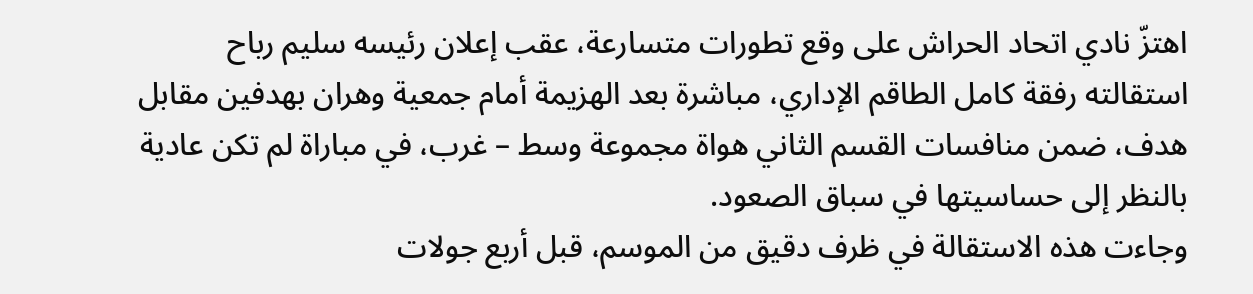اهتزّ نادي اتحاد الحراش على وقع تطورات متسارعة، عقب إعلان رئيسه سليم رباح استقالته رفقة كامل الطاقم الإداري، مباشرة بعد الهزيمة أمام جمعية وهران بهدفين مقابل هدف، ضمن منافسات القسم الثاني هواة مجموعة وسط – غرب، في مباراة لم تكن عادية بالنظر إلى حساسيتها في سباق الصعود.
وجاءت هذه الاستقالة في ظرف دقيق من الموسم، قبل أربع جولات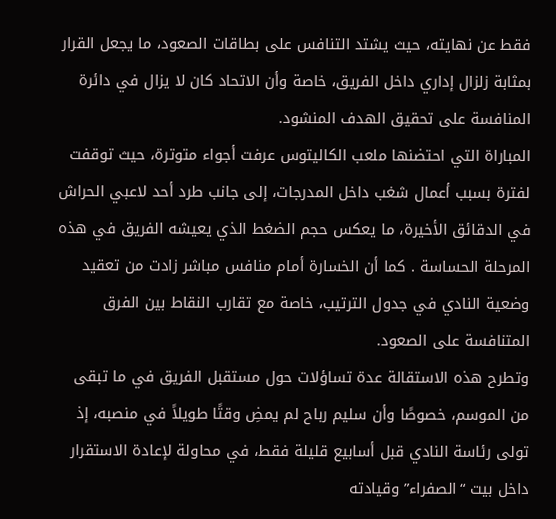فقط عن نهايته، حيث يشتد التنافس على بطاقات الصعود، ما يجعل القرار بمثابة زلزال إداري داخل الفريق، خاصة وأن الاتحاد كان لا يزال في دائرة المنافسة على تحقيق الهدف المنشود.
المباراة التي احتضنها ملعب الكاليتوس عرفت أجواء متوترة، حيث توقفت لفترة بسبب أعمال شغب داخل المدرجات، إلى جانب طرد أحد لاعبي الحراش في الدقائق الأخيرة، ما يعكس حجم الضغط الذي يعيشه الفريق في هذه المرحلة الحساسة . كما أن الخسارة أمام منافس مباشر زادت من تعقيد وضعية النادي في جدول الترتيب، خاصة مع تقارب النقاط بين الفرق المتنافسة على الصعود.
وتطرح هذه الاستقالة عدة تساؤلات حول مستقبل الفريق في ما تبقى من الموسم، خصوصًا وأن سليم رباح لم يمضِ وقتًا طويلاً في منصبه، إذ تولى رئاسة النادي قبل أسابيع قليلة فقط، في محاولة لإعادة الاستقرار داخل بيت “الصفراء” وقيادته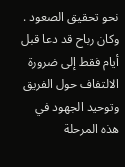نحو تحقيق الصعود .
وكان رباح قد دعا قبل أيام فقط إلى ضرورة الالتفاف حول الفريق وتوحيد الجهود في هذه المرحلة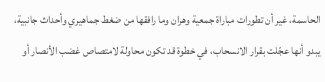الحاسمة، غير أن تطورات مباراة جمعية وهران وما رافقها من ضغط جماهيري وأحداث جانبية، يبدو أنها عجّلت بقرار الانسحاب، في خطوة قد تكون محاولة لامتصاص غضب الأنصار أو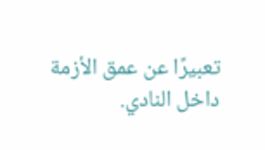تعبيرًا عن عمق الأزمة داخل النادي.